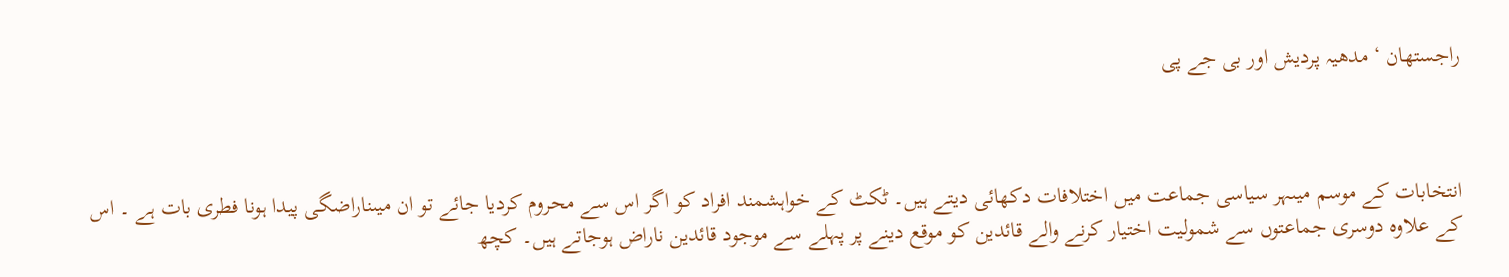راجستھان ‘ مدھیہ پردیش اور بی جے پی



انتخابات کے موسم میںہر سیاسی جماعت میں اختلافات دکھائی دیتے ہیں۔ ٹکٹ کے خواہشمند افراد کو اگر اس سے محروم کردیا جائے تو ان میںناراضگی پیدا ہونا فطری بات ہے ۔ اس کے علاوہ دوسری جماعتوں سے شمولیت اختیار کرنے والے قائدین کو موقع دینے پر پہلے سے موجود قائدین ناراض ہوجاتے ہیں۔ کچھ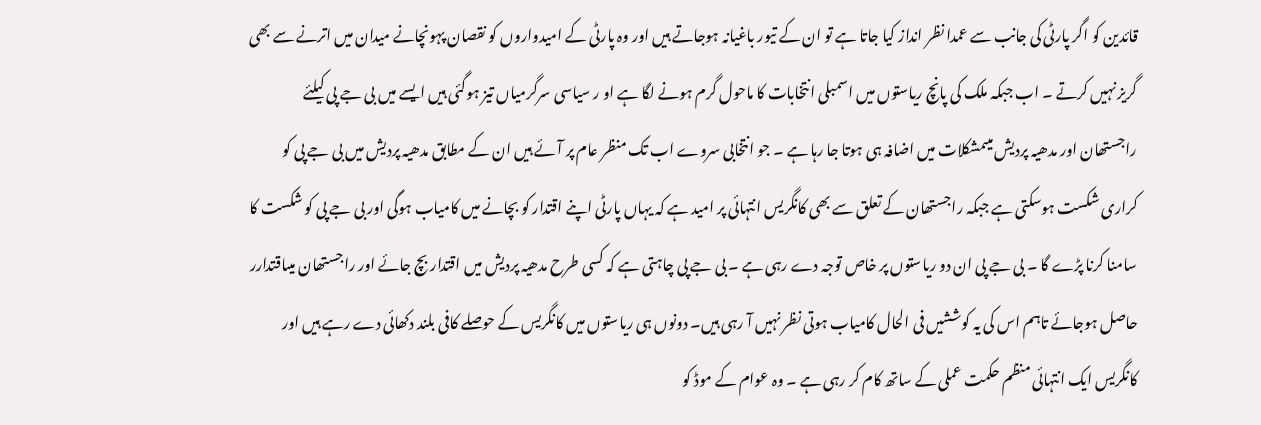قائدین کو اگر پارٹی کی جانب سے عمدا نظر انداز کیا جاتا ہے تو ان کے تیور باغیانہ ہوجاتے ہیں اور وہ پارٹی کے امیدواروں کو نقصان پہونچانے میدان میں اترنے سے بھی گریز نہیں کرتے ۔ اب جبکہ ملک کی پانچ ریاستوں میں اسمبلی انتخابات کا ماحول گرم ہونے لگا ہے او ر سیاسی سرگرمیاں تیز ہوگئی ہیں ایسے میں بی جے پی کیلئے راجستھان اور مدھیہ پردیش میںمشکلات میں اضافہ ہی ہوتا جا رہا ہے ۔ جو انتخابی سروے اب تک منظر عام پر آئے ہیں ان کے مطابق مدھیہ پردیش میں بی جے پی کو کراری شکست ہوسکتی ہے جبکہ راجستھان کے تعلق سے بھی کانگریس انتہائی پر امید ہے کہ یہاں پارٹی اپنے اقتدار کو بچانے میں کامیاب ہوگی اور بی جے پی کو شکست کا سامنا کرنا پڑے گا ۔ بی جے پی ان دو ریاستوں پر خاص توجہ دے رہی ہے ۔ بی جے پی چاہتی ہے کہ کسی طرح مدھیہ پردیش میں اقتدار بچ جائے اور راجستھان میںاقتدارر حاصل ہوجائے تاہم اس کی یہ کوششیں فی الحال کامیاب ہوتی نظر نہیں آ رہی ہیں۔ دونوں ہی ریاستوں میں کانگریس کے حوصلے کافی بلند دکھائی دے رہے ہیں اور کانگریس ایک انتہائی منظم حکمت عملی کے ساتھ کام کر رہی ہے ۔ وہ عوام کے موڈ کو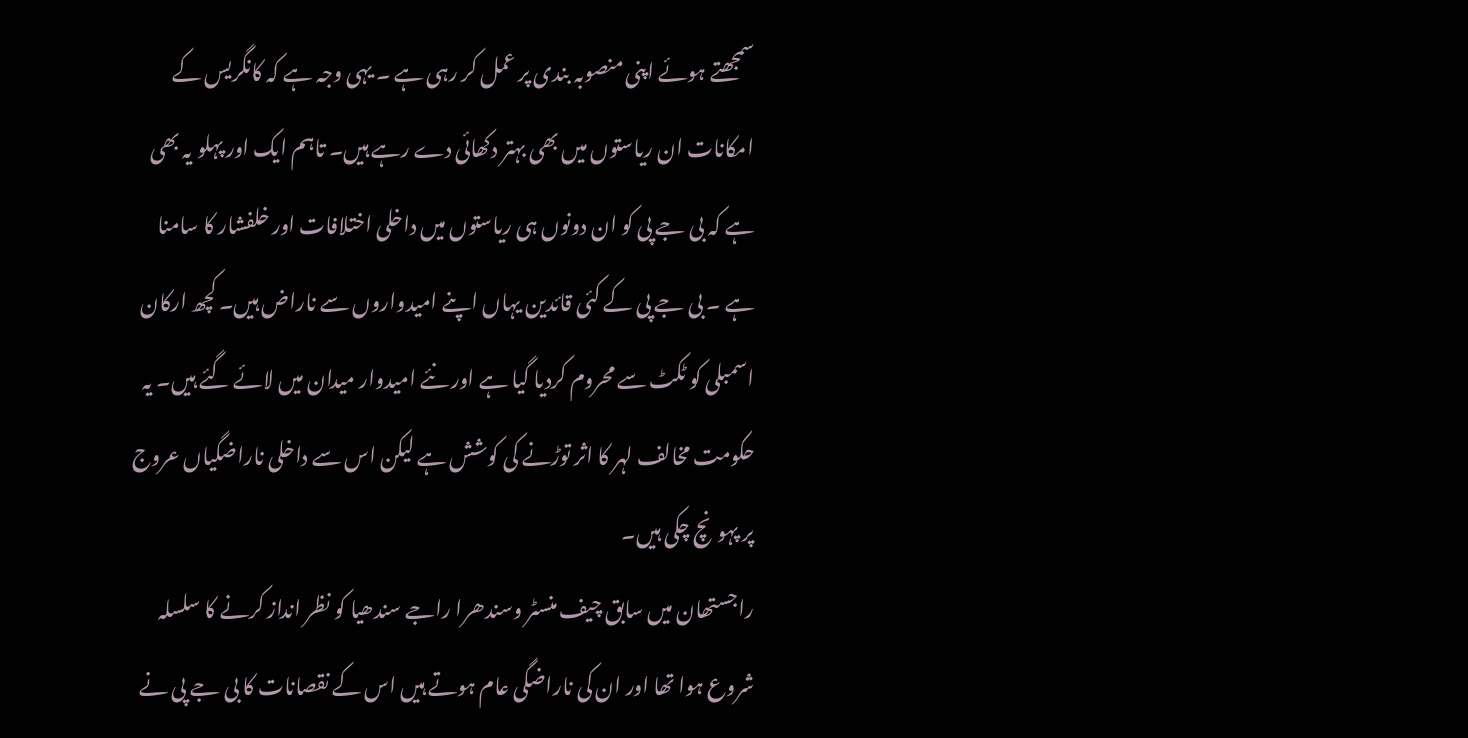سمجھتے ہوئے اپنی منصوبہ بندی پر عمل کر رہی ہے ۔ یہی وجہ ہے کہ کانگریس کے امکانات ان ریاستوں میں بھی بہتر دکھائی دے رہے ہیں۔ تاہم ایک اور پہلو یہ بھی ہے کہ بی جے پی کو ان دونوں ہی ریاستوں میں داخلی اختلافات اور خلفشار کا سامنا ہے ۔ بی جے پی کے کئی قائدین یہاں اپنے امیدواروں سے ناراض ہیں۔ کچھ ارکان اسمبلی کو ٹکٹ سے محروم کردیا گیا ہے اور نئے امیدوار میدان میں لائے گئے ہیں۔ یہ حکومت مخالف لہر کا اثر توڑنے کی کوشش ہے لیکن اس سے داخلی ناراضگیاں عروج پر پہونچ چکی ہیں۔
راجستھان میں سابق چیف منسٹر وسندھرا راجے سندھیا کو نظر انداز کرنے کا سلسلہ شروع ہوا تھا اور ان کی ناراضگی عام ہوتے ہیں اس کے نقصانات کا بی جے پی نے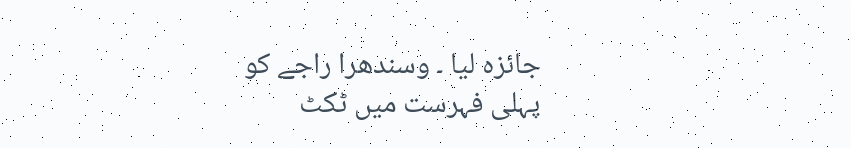جائزہ لیا ۔ وسندھرا راجے کو پہلی فہرست میں ٹکٹ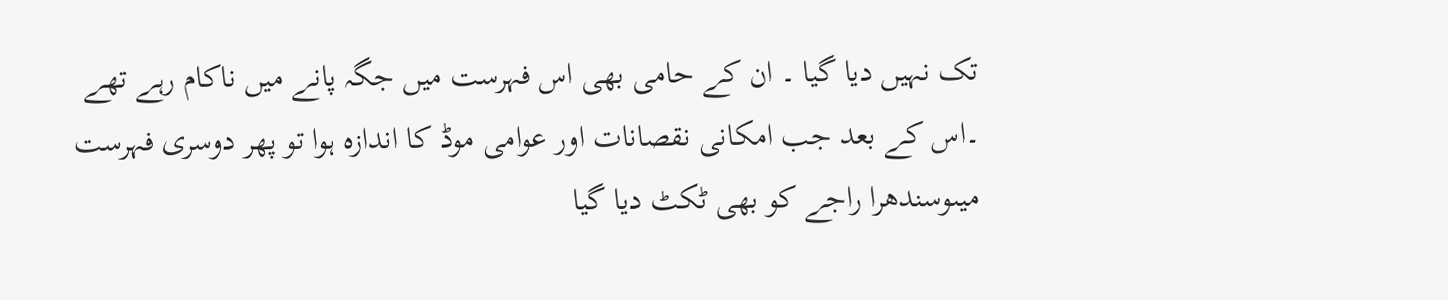تک نہیں دیا گیا ۔ ان کے حامی بھی اس فہرست میں جگہ پانے میں ناکام رہے تھے ۔اس کے بعد جب امکانی نقصانات اور عوامی موڈ کا اندازہ ہوا تو پھر دوسری فہرست میںوسندھرا راجے کو بھی ٹکٹ دیا گیا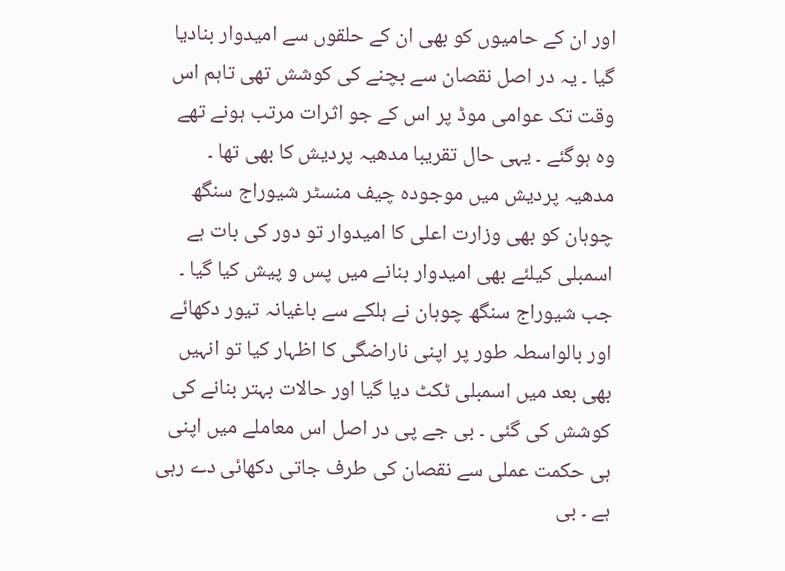اور ان کے حامیوں کو بھی ان کے حلقوں سے امیدوار بنادیا گیا ۔ یہ در اصل نقصان سے بچنے کی کوشش تھی تاہم اس وقت تک عوامی موڈ پر اس کے جو اثرات مرتب ہونے تھے وہ ہوگئے ۔ یہی حال تقریبا مدھیہ پردیش کا بھی تھا ۔ مدھیہ پردیش میں موجودہ چیف منسٹر شیوراج سنگھ چوہان کو بھی وزارت اعلی کا امیدوار تو دور کی بات ہے اسمبلی کیلئے بھی امیدوار بنانے میں پس و پیش کیا گیا ۔ جب شیوراج سنگھ چوہان نے ہلکے سے باغیانہ تیور دکھائے اور بالواسطہ طور پر اپنی ناراضگی کا اظہار کیا تو انہیں بھی بعد میں اسمبلی ٹکٹ دیا گیا اور حالات بہتر بنانے کی کوشش کی گئی ۔ بی جے پی در اصل اس معاملے میں اپنی ہی حکمت عملی سے نقصان کی طرف جاتی دکھائی دے رہی ہے ۔ بی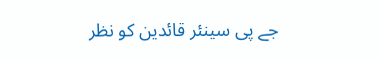جے پی سینئر قائدین کو نظر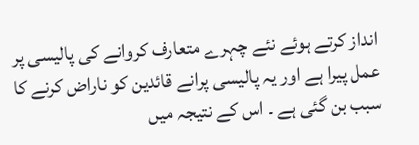انداز کرتے ہوئے نئے چہرے متعارف کروانے کی پالیسی پر عمل پیرا ہے اور یہ پالیسی پرانے قائدین کو ناراض کرنے کا سبب بن گئی ہے ۔ اس کے نتیجہ میں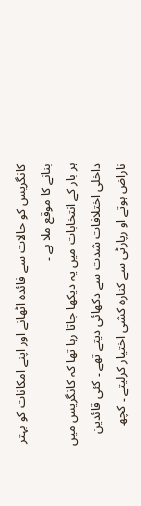کانگریس کو حالات سے فائدہ اٹھانے اور اپنے امکانات کو بہتر بنانے کا موقع ملا ہے ۔
ہر بار کے انتخابات میں یہ دیکھا جاتا رہا تھا کہ کانگریس میں داخلی اختلافات شدت سے دکھائی دیتے تھے ۔ کئی قائدین ناراض ہوتے او رپارٹی سے کنارہ کشی اختیار کرلیتے ۔ کچھ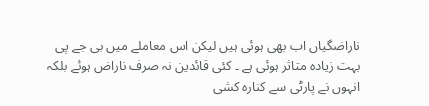ناراضگیاں اب بھی ہوئی ہیں لیکن اس معاملے میں بی جے پی بہت زیادہ متاثر ہوئی ہے ۔ کئی قائدین نہ صرف ناراض ہوئے بلکہ انہوں نے پارٹی سے کنارہ کشی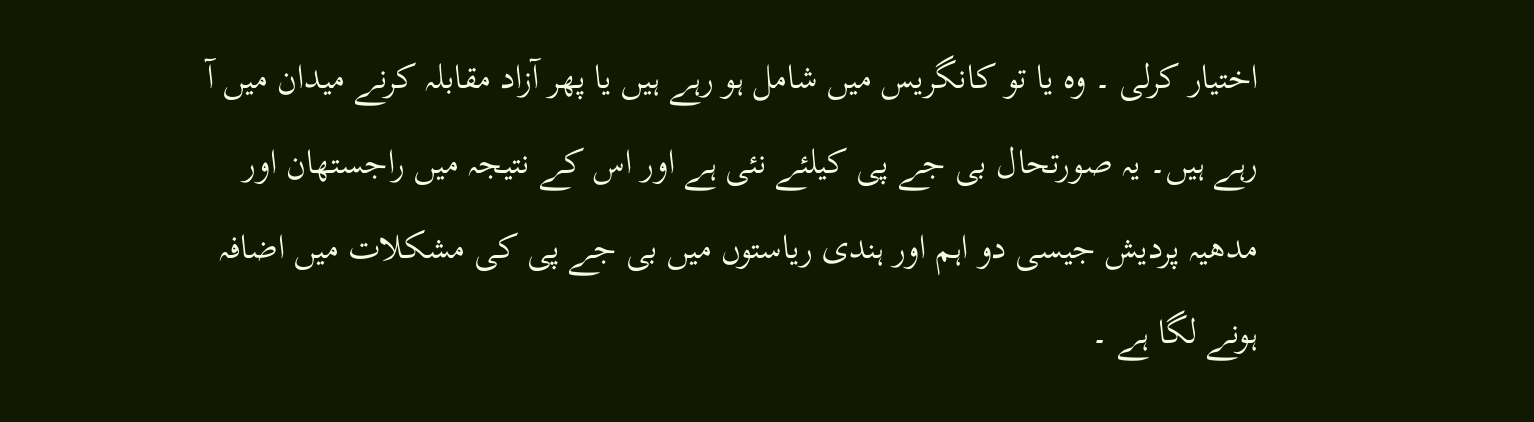اختیار کرلی ۔ وہ یا تو کانگریس میں شامل ہو رہے ہیں یا پھر آزاد مقابلہ کرنے میدان میں آ رہے ہیں۔ یہ صورتحال بی جے پی کیلئے نئی ہے اور اس کے نتیجہ میں راجستھان اور مدھیہ پردیش جیسی دو اہم اور ہندی ریاستوں میں بی جے پی کی مشکلات میں اضافہ ہونے لگا ہے ۔